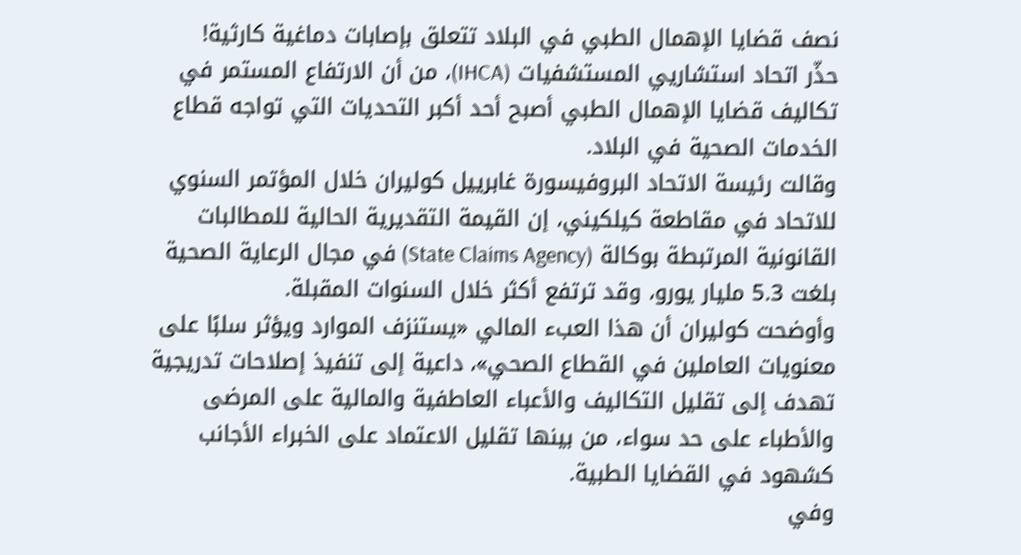نصف قضايا الإهمال الطبي في البلاد تتعلق بإصابات دماغية كارثية!
حذّر اتحاد استشاريي المستشفيات (IHCA)، من أن الارتفاع المستمر في تكاليف قضايا الإهمال الطبي أصبح أحد أكبر التحديات التي تواجه قطاع الخدمات الصحية في البلاد.
وقالت رئيسة الاتحاد البروفيسورة غابرييل كوليران خلال المؤتمر السنوي للاتحاد في مقاطعة كيلكيني، إن القيمة التقديرية الحالية للمطالبات القانونية المرتبطة بوكالة (State Claims Agency) في مجال الرعاية الصحية بلغت 5.3 مليار يورو، وقد ترتفع أكثر خلال السنوات المقبلة.
وأوضحت كوليران أن هذا العبء المالي «يستنزف الموارد ويؤثر سلبًا على معنويات العاملين في القطاع الصحي»، داعية إلى تنفيذ إصلاحات تدريجية تهدف إلى تقليل التكاليف والأعباء العاطفية والمالية على المرضى والأطباء على حد سواء، من بينها تقليل الاعتماد على الخبراء الأجانب كشهود في القضايا الطبية.
وفي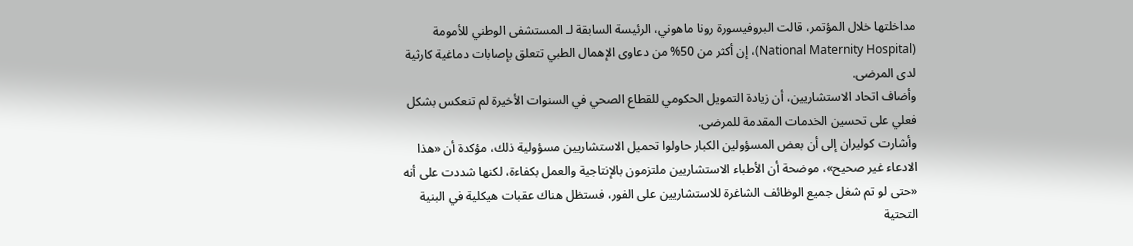مداخلتها خلال المؤتمر، قالت البروفيسورة رونا ماهوني، الرئيسة السابقة لـ المستشفى الوطني للأمومة (National Maternity Hospital)، إن أكثر من 50% من دعاوى الإهمال الطبي تتعلق بإصابات دماغية كارثية لدى المرضى.
وأضاف اتحاد الاستشاريين، أن زيادة التمويل الحكومي للقطاع الصحي في السنوات الأخيرة لم تنعكس بشكل فعلي على تحسين الخدمات المقدمة للمرضى.
وأشارت كوليران إلى أن بعض المسؤولين الكبار حاولوا تحميل الاستشاريين مسؤولية ذلك، مؤكدة أن «هذا الادعاء غير صحيح»، موضحة أن الأطباء الاستشاريين ملتزمون بالإنتاجية والعمل بكفاءة، لكنها شددت على أنه «حتى لو تم شغل جميع الوظائف الشاغرة للاستشاريين على الفور، فستظل هناك عقبات هيكلية في البنية التحتية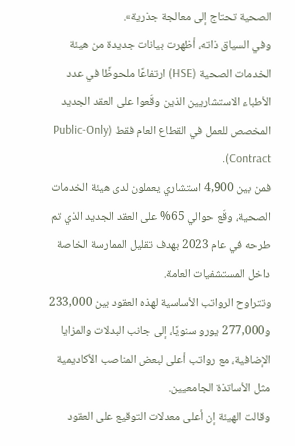الصحية تحتاج إلى معالجة جذرية».
وفي السياق ذاته، أظهرت بيانات جديدة من هيئة الخدمات الصحية (HSE) ارتفاعًا ملحوظًا في عدد الأطباء الاستشاريين الذين وقّعوا على العقد الجديد المخصص للعمل في القطاع العام فقط (Public-Only Contract).
فمن بين 4,900 استشاري يعملون لدى هيئة الخدمات الصحية، وقّع حوالي 65% على العقد الجديد الذي تم طرحه في عام 2023 بهدف تقليل الممارسة الخاصة داخل المستشفيات العامة.
وتتراوح الرواتب الأساسية لهذه العقود بين 233,000 و277,000 يورو سنويًا، إلى جانب البدلات والمزايا الإضافية، مع رواتب أعلى لبعض المناصب الأكاديمية مثل الأساتذة الجامعيين.
وقالت الهيئة إن أعلى معدلات التوقيع على العقود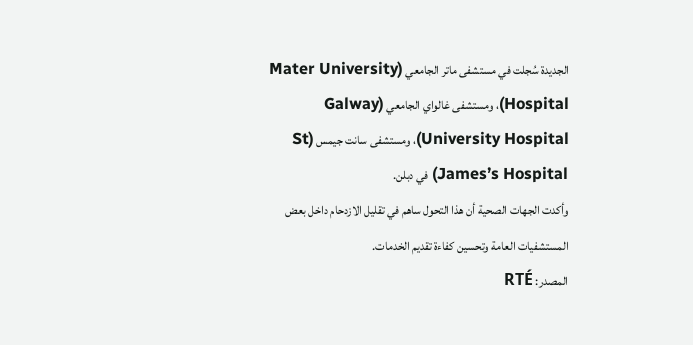الجديدة سُجلت في مستشفى ماتر الجامعي (Mater University Hospital)، ومستشفى غالواي الجامعي (Galway University Hospital)، ومستشفى سانت جيمس (St James’s Hospital) في دبلن.
وأكدت الجهات الصحية أن هذا التحول ساهم في تقليل الازدحام داخل بعض المستشفيات العامة وتحسين كفاءة تقديم الخدمات.
المصدر: RTÉ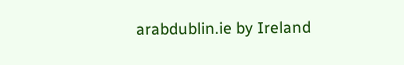arabdublin.ie by Ireland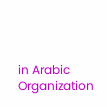in Arabic Organization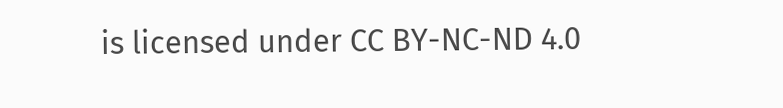is licensed under CC BY-NC-ND 4.0